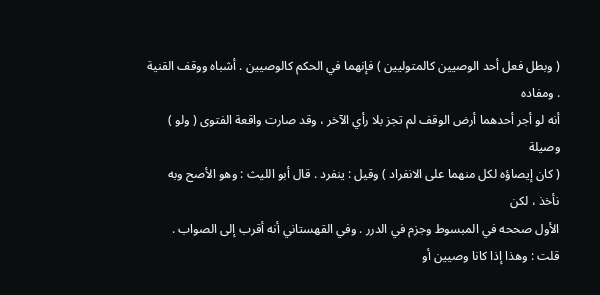( وبطل فعل أحد الوصيين كالمتوليين ) فإنهما في الحكم كالوصيين . أشباه ووقف القنية . ومفاده
أنه لو أجر أحدهما أرض الوقف لم تجز بلا رأي الآخر ، وقد صارت واقعة الفتوى ( ولو ) وصيلة
( كان إيصاؤه لكل منهما على الانفراد ) وقيل : ينفرد . قال أبو الليث : وهو الأصح وبه نأخذ ، لكن
الأول صححه في المبسوط وجزم في الدرر . وفي القهستاني أنه أقرب إلى الصواب .
قلت : وهذا إذا كانا وصيين أو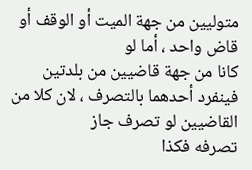متوليين من جهة الميت أو الوقف أو قاض واحد ، أما لو
كانا من جهة قاضيين من بلدتين فينفرد أحدهما بالتصرف ، لان كلا من القاضيين لو تصرف جاز
تصرفه فكذا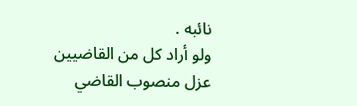نائبه .
ولو أراد كل من القاضيين عزل منصوب القاضي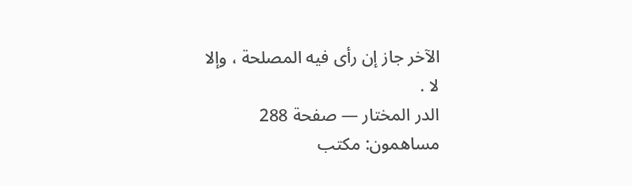الآخر جاز إن رأى فيه المصلحة ، وإلا
لا .
الدر المختار — صفحة 288
مساهمون: مكتب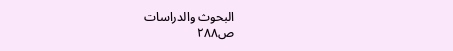البحوث والدراسات
ص٢٨٨